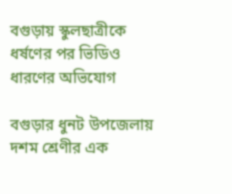বগুড়ায় স্কুলছাত্রীকে ধর্ষণের পর ভিডিও ধারণের অভিযোগ

বগুড়ার ধুনট উপজেলায় দশম শ্রেণীর এক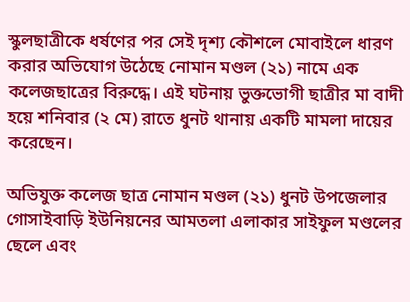স্কুলছাত্রীকে ধর্ষণের পর সেই দৃশ্য কৌশলে মোবাইলে ধারণ করার অভিযোগ উঠেছে নোমান মণ্ডল (২১) নামে এক কলেজছাত্রের বিরুদ্ধে। এই ঘটনায় ভুক্তভোগী ছাত্রীর মা বাদী হয়ে শনিবার (২ মে) রাতে ধুনট থানায় একটি মামলা দায়ের করেছেন।

অভিযুক্ত কলেজ ছাত্র নোমান মণ্ডল (২১) ধুনট উপজেলার গোসাইবাড়ি ইউনিয়নের আমতলা এলাকার সাইফুল মণ্ডলের ছেলে এবং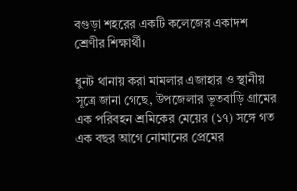বগুড়া শহরের একটি কলেজের একাদশ শ্রেণীর শিক্ষার্থী।

ধুনট থানায় করা মামলার এজাহার ও স্থানীয় সূত্রে জানা গেছে, উপজেলার ভূতবাড়ি গ্রামের এক পরিবহন শ্রমিকের মেয়ের (১৭) সঙ্গে গত এক বছর আগে নোমানের প্রেমের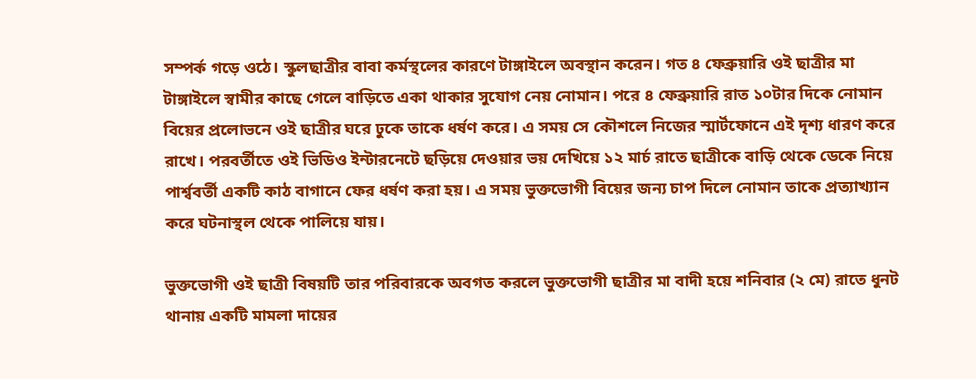সম্পর্ক গড়ে ওঠে। স্কুলছাত্রীর বাবা কর্মস্থলের কারণে টাঙ্গাইলে অবস্থান করেন। গত ৪ ফেব্রুয়ারি ওই ছাত্রীর মা টাঙ্গাইলে স্বামীর কাছে গেলে বাড়িতে একা থাকার সুযোগ নেয় নোমান। পরে ৪ ফেব্রুয়ারি রাত ১০টার দিকে নোমান বিয়ের প্রলোভনে ওই ছাত্রীর ঘরে ঢুকে তাকে ধর্ষণ করে। এ সময় সে কৌশলে নিজের স্মার্টফোনে এই দৃশ্য ধারণ করে রাখে। পরবর্তীতে ওই ভিডিও ইন্টারনেটে ছড়িয়ে দেওয়ার ভয় দেখিয়ে ১২ মার্চ রাতে ছাত্রীকে বাড়ি থেকে ডেকে নিয়ে পার্শ্ববর্তী একটি কাঠ বাগানে ফের ধর্ষণ করা হয়। এ সময় ভুক্তভোগী বিয়ের জন্য চাপ দিলে নোমান তাকে প্রত্যাখ্যান করে ঘটনাস্থল থেকে পালিয়ে যায়।

ভুক্তভোগী ওই ছাত্রী বিষয়টি তার পরিবারকে অবগত করলে ভুক্তভোগী ছাত্রীর মা বাদী হয়ে শনিবার (২ মে) রাতে ধুনট থানায় একটি মামলা দায়ের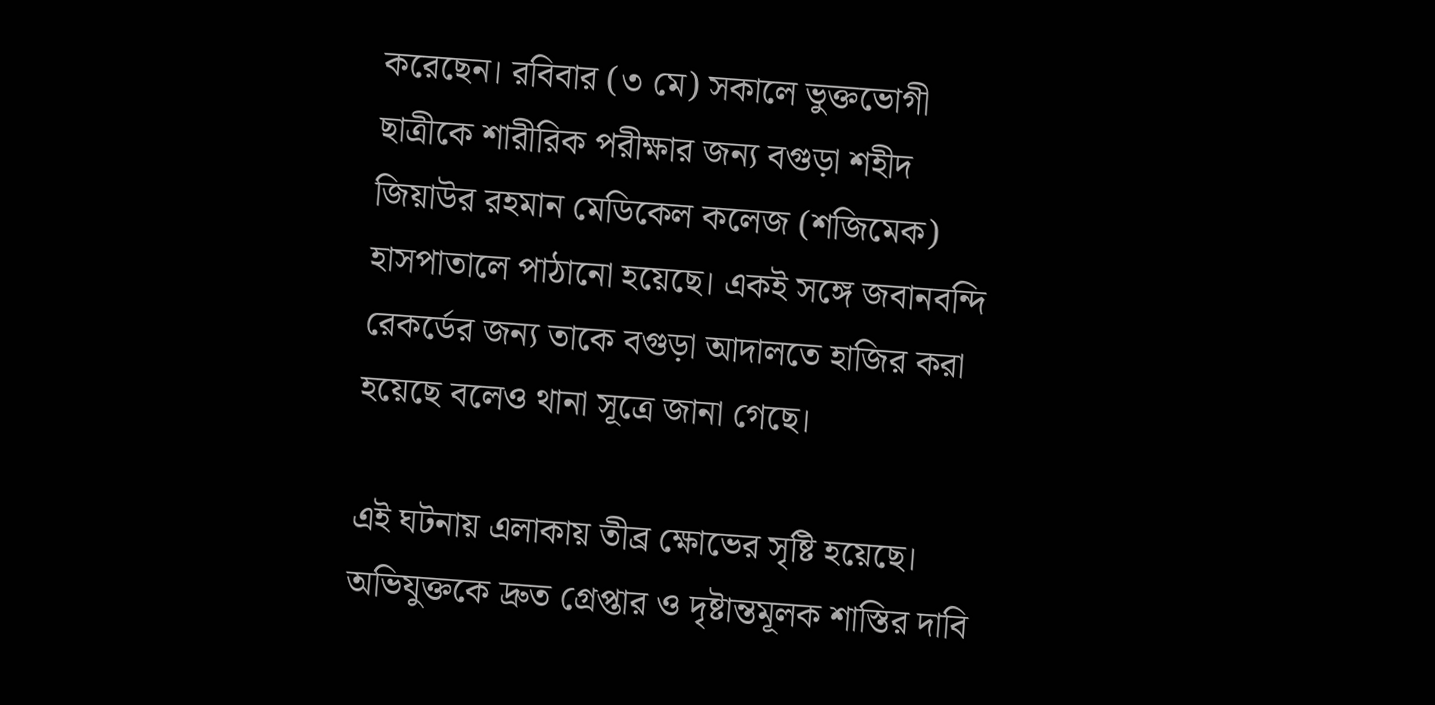করেছেন। রবিবার (৩ মে) সকালে ভুক্তভোগী ছাত্রীকে শারীরিক পরীক্ষার জন্য বগুড়া শহীদ জিয়াউর রহমান মেডিকেল কলেজ (শজিমেক) হাসপাতালে পাঠানো হয়েছে। একই সঙ্গে জবানবন্দি রেকর্ডের জন্য তাকে বগুড়া আদালতে হাজির করা হয়েছে বলেও থানা সূত্রে জানা গেছে।

এই ঘটনায় এলাকায় তীব্র ক্ষোভের সৃষ্টি হয়েছে। অভিযুক্তকে দ্রুত গ্রেপ্তার ও দৃষ্টান্তমূলক শাস্তির দাবি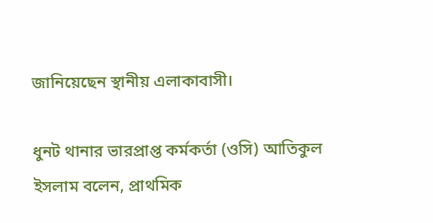জানিয়েছেন স্থানীয় এলাকাবাসী।

ধুনট থানার ভারপ্রাপ্ত কর্মকর্তা (ওসি) আতিকুল ইসলাম বলেন, প্রাথমিক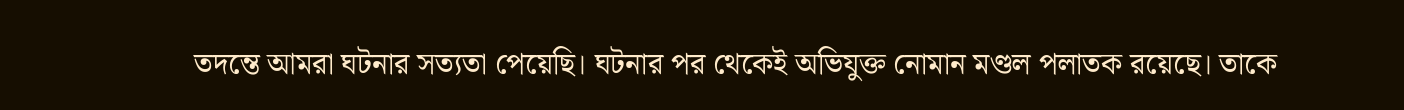তদন্তে আমরা ঘটনার সত্যতা পেয়েছি। ঘটনার পর থেকেই অভিযুক্ত নোমান মণ্ডল পলাতক রয়েছে। তাকে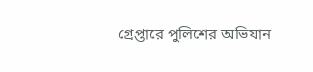গ্রেপ্তারে পুলিশের অভিযান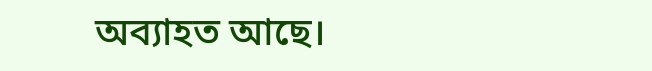অব্যাহত আছে।